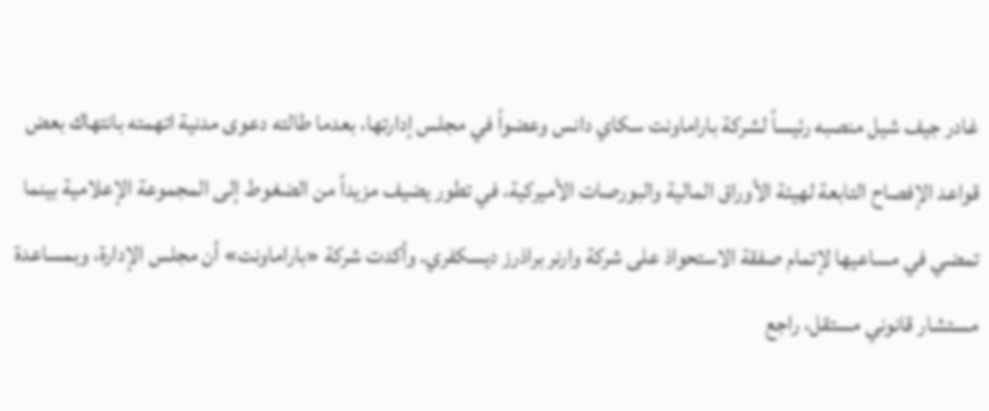غادر جيف شيل منصبه رئيساً لشركة باراماونت سكاي دانس وعضواً في مجلس إدارتها، بعدما طالته دعوى مدنية اتهمته بانتهاك بعض قواعد الإفصاح التابعة لهيئة الأوراق المالية والبورصات الأميركية، في تطور يضيف مزيداً من الضغوط إلى المجموعة الإعلامية بينما تمضي في مساعيها لإتمام صفقة الاستحواذ على شركة وارنر براذرز ديسكفري. وأكدت شركة «باراماونت» أن مجلس الإدارة، وبمساعدة مستشار قانوني مستقل، راجع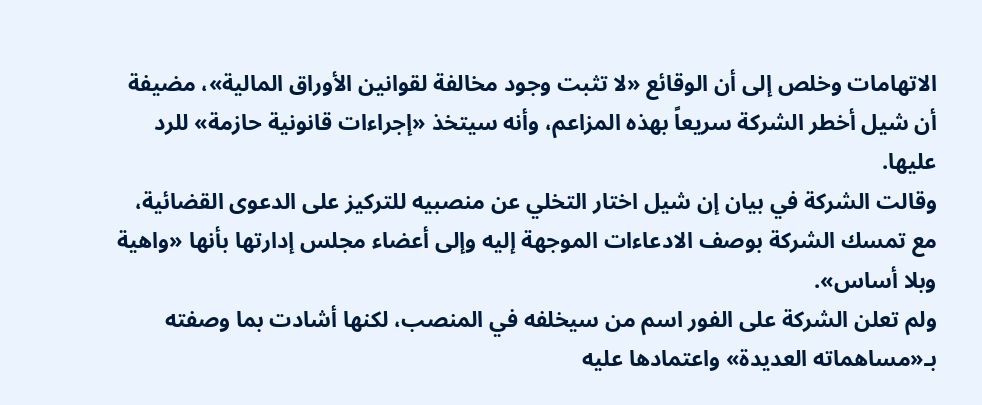الاتهامات وخلص إلى أن الوقائع «لا تثبت وجود مخالفة لقوانين الأوراق المالية»، مضيفة أن شيل أخطر الشركة سريعاً بهذه المزاعم، وأنه سيتخذ «إجراءات قانونية حازمة» للرد عليها.
وقالت الشركة في بيان إن شيل اختار التخلي عن منصبيه للتركيز على الدعوى القضائية، مع تمسك الشركة بوصف الادعاءات الموجهة إليه وإلى أعضاء مجلس إدارتها بأنها «واهية وبلا أساس».
ولم تعلن الشركة على الفور اسم من سيخلفه في المنصب، لكنها أشادت بما وصفته بـ«مساهماته العديدة» واعتمادها عليه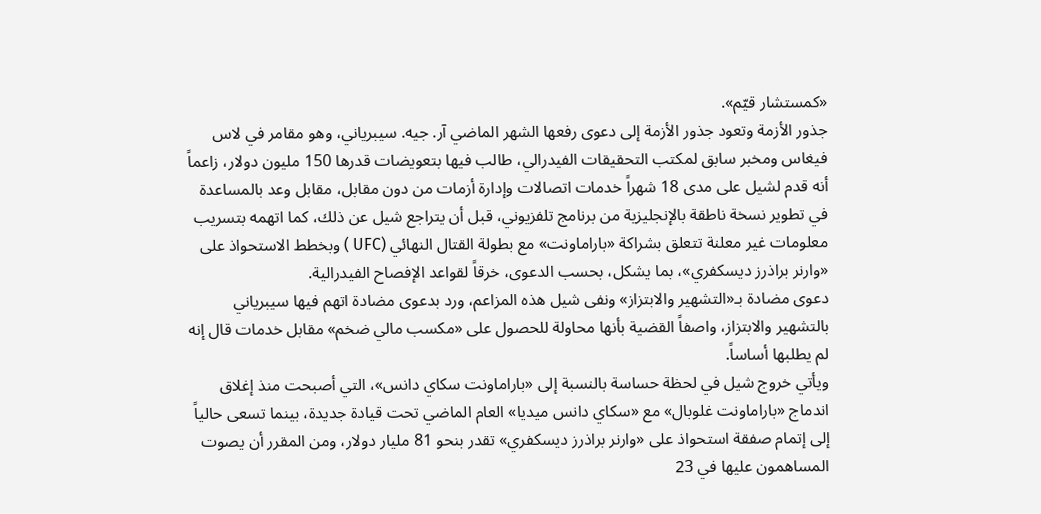«كمستشار قيّم».
جذور الأزمة وتعود جذور الأزمة إلى دعوى رفعها الشهر الماضي آر. جيه. سيبرياني، وهو مقامر في لاس فيغاس ومخبر سابق لمكتب التحقيقات الفيدرالي، طالب فيها بتعويضات قدرها 150 مليون دولار، زاعماً أنه قدم لشيل على مدى 18 شهراً خدمات اتصالات وإدارة أزمات من دون مقابل، مقابل وعد بالمساعدة في تطوير نسخة ناطقة بالإنجليزية من برنامج تلفزيوني، قبل أن يتراجع شيل عن ذلك، كما اتهمه بتسريب معلومات غير معلنة تتعلق بشراكة «باراماونت» مع بطولة القتال النهائي (UFC ) وبخطط الاستحواذ على «وارنر براذرز ديسكفري»، بما يشكل، بحسب الدعوى، خرقاً لقواعد الإفصاح الفيدرالية.
دعوى مضادة بـ«التشهير والابتزاز» ونفى شيل هذه المزاعم، ورد بدعوى مضادة اتهم فيها سيبرياني بالتشهير والابتزاز، واصفاً القضية بأنها محاولة للحصول على «مكسب مالي ضخم» مقابل خدمات قال إنه لم يطلبها أساساً.
ويأتي خروج شيل في لحظة حساسة بالنسبة إلى «باراماونت سكاي دانس»، التي أصبحت منذ إغلاق اندماج «باراماونت غلوبال» مع «سكاي دانس ميديا» العام الماضي تحت قيادة جديدة، بينما تسعى حالياً إلى إتمام صفقة استحواذ على «وارنر براذرز ديسكفري» تقدر بنحو 81 مليار دولار، ومن المقرر أن يصوت المساهمون عليها في 23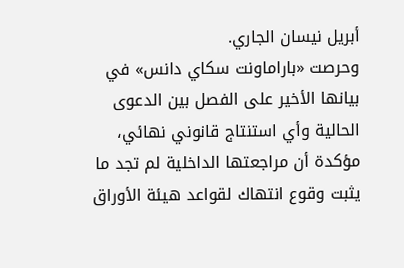أبريل نيسان الجاري.
وحرصت «باراماونت سكاي دانس» في بيانها الأخير على الفصل بين الدعوى الحالية وأي استنتاج قانوني نهائي، مؤكدة أن مراجعتها الداخلية لم تجد ما يثبت وقوع انتهاك لقواعد هيئة الأوراق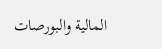المالية والبورصات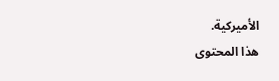الأميركية.
هذا المحتوى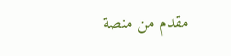مقدم من منصة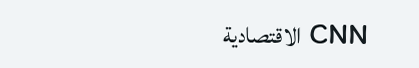CNN الاقتصادية